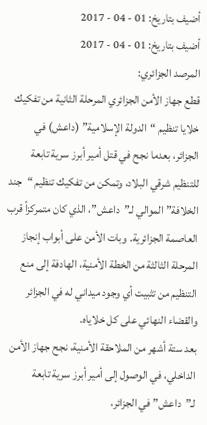أضيف بتاريخ: 01 - 04 - 2017
أضيف بتاريخ: 01 - 04 - 2017
المرصد الجزائري:
قطع جهاز الأمن الجزائري المرحلة الثانية من تفكيك خلايا تنظيم “الدولة الإسلامية” (داعش) في الجزائر، بعدما نجح في قتل أمير أبرز سرية تابعة للتنظيم شرقي البلاد، وتمكن من تفكيك تنظيم “جند الخلافة” الموالي لـ”داعش”، الذي كان متمركزاً قرب العاصمة الجزائرية. وبات الأمن على أبواب إنجاز المرحلة الثالثة من الخطة الأمنية، الهادفة إلى منع التنظيم من تثبيت أي وجود ميداني له في الجزائر والقضاء النهائي على كل خلاياه.
بعد ستة أشهر من الملاحقة الأمنية، نجح جهاز الأمن الداخلي، في الوصول إلى أمير أبرز سرية تابعة لـ”داعش” في الجزائر،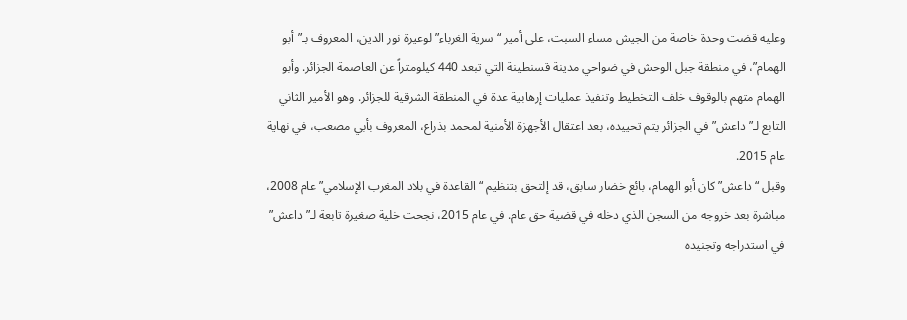وعليه قضت وحدة خاصة من الجيش مساء السبت، على أمير “سرية الغرباء” لوعيرة نور الدين، المعروف بـ”أبو الهمام”، في منطقة جبل الوحش في ضواحي مدينة قسنطينة التي تبعد 440 كيلومتراً عن العاصمة الجزائر. وأبو الهمام متهم بالوقوف خلف التخطيط وتنفيذ عمليات إرهابية عدة في المنطقة الشرقية للجزائر. وهو الأمير الثاني التابع لـ”داعش” في الجزائر يتم تحييده، بعد اعتقال الأجهزة الأمنية لمحمد بذراع، المعروف بأبي مصعب، في نهاية عام 2015.
وقبل “داعش” كان أبو الهمام، بائع خضار سابق، قد إلتحق بتنظيم “القاعدة في بلاد المغرب الإسلامي” عام 2008، مباشرة بعد خروجه من السجن الذي دخله في قضية حق عام. في عام 2015، نجحت خلية صغيرة تابعة لـ”داعش” في استدراجه وتجنيده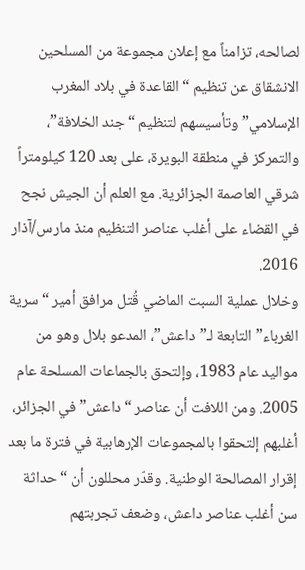لصالحه، تزامناً مع إعلان مجموعة من المسلحين الانشقاق عن تنظيم “القاعدة في بلاد المغرب الإسلامي” وتأسيسهم لتنظيم “جند الخلافة”، والتمركز في منطقة البويرة، على بعد 120 كيلومتراً شرقي العاصمة الجزائرية. مع العلم أن الجيش نجح في القضاء على أغلب عناصر التنظيم منذ مارس/آذار 2016.
وخلال عملية السبت الماضي قُتل مرافق أمير “سرية الغرباء” التابعة لـ”داعش”، المدعو بلال وهو من مواليد عام 1983، وإلتحق بالجماعات المسلحة عام 2005. ومن اللافت أن عناصر “داعش” في الجزائر، أغلبهم إلتحقوا بالمجموعات الإرهابية في فترة ما بعد إقرار المصالحة الوطنية. وقدّر محللون أن “حداثة سن أغلب عناصر داعش، وضعف تجربتهم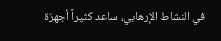في النشاط الإرهابي، ساعد كثيراً أجهزة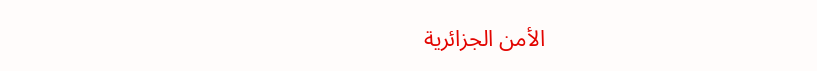الأمن الجزائرية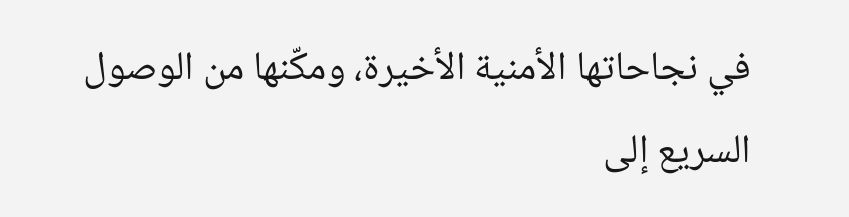في نجاحاتها الأمنية الأخيرة، ومكّنها من الوصول السريع إلى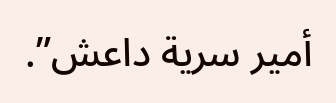أمير سرية داعش”.